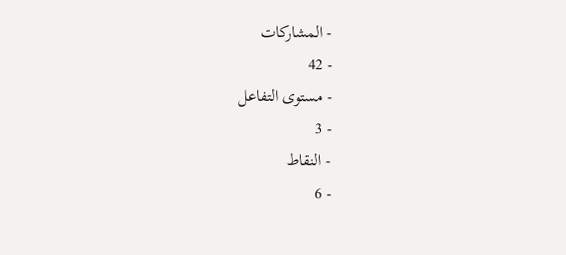- المشاركات
- 42
- مستوى التفاعل
- 3
- النقاط
- 6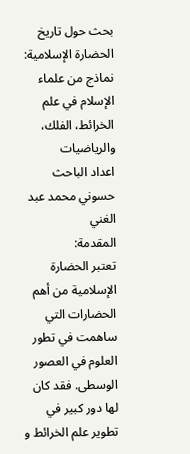بحث حول تاريخ الحضارة الإسلامية: نماذج من علماء الإسلام في علم الخرائط، الفلك، والرياضيات
اعداد الباحث حسوني محمد عبد الغني
المقدمة:
تعتبر الحضارة الإسلامية من أهم الحضارات التي ساهمت في تطور العلوم في العصور الوسطى. فقد كان لها دور كبير في تطوير علم الخرائط و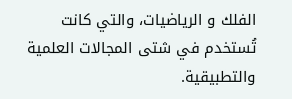الفلك و الرياضيات، والتي كانت تُستخدم في شتى المجالات العلمية والتطبيقية.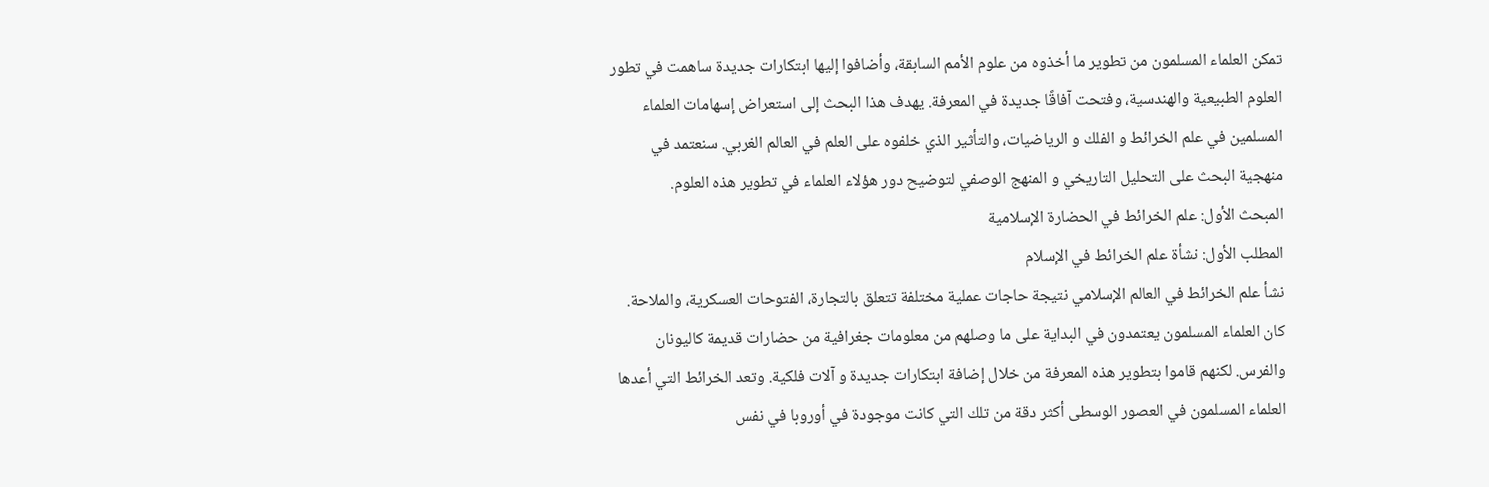تمكن العلماء المسلمون من تطوير ما أخذوه من علوم الأمم السابقة، وأضافوا إليها ابتكارات جديدة ساهمت في تطور العلوم الطبيعية والهندسية، وفتحت آفاقًا جديدة في المعرفة. يهدف هذا البحث إلى استعراض إسهامات العلماء المسلمين في علم الخرائط و الفلك و الرياضيات، والتأثير الذي خلفوه على العلم في العالم الغربي. سنعتمد في منهجية البحث على التحليل التاريخي و المنهج الوصفي لتوضيح دور هؤلاء العلماء في تطوير هذه العلوم.
المبحث الأول: علم الخرائط في الحضارة الإسلامية
المطلب الأول: نشأة علم الخرائط في الإسلام
نشأ علم الخرائط في العالم الإسلامي نتيجة حاجات عملية مختلفة تتعلق بالتجارة، الفتوحات العسكرية، والملاحة. كان العلماء المسلمون يعتمدون في البداية على ما وصلهم من معلومات جغرافية من حضارات قديمة كاليونان والفرس. لكنهم قاموا بتطوير هذه المعرفة من خلال إضافة ابتكارات جديدة و آلات فلكية. وتعد الخرائط التي أعدها العلماء المسلمون في العصور الوسطى أكثر دقة من تلك التي كانت موجودة في أوروبا في نفس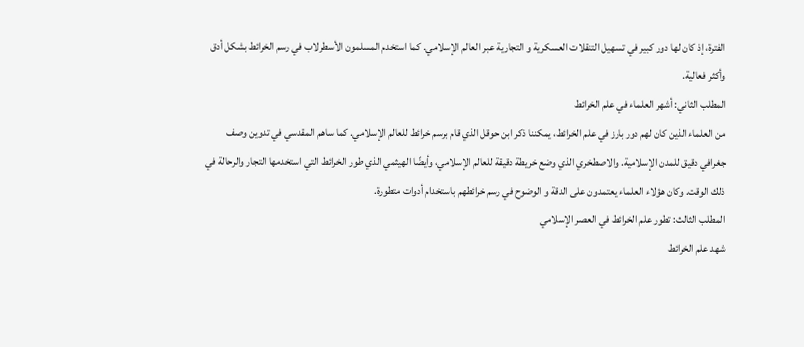الفترة، إذ كان لها دور كبير في تسهيل التنقلات العسكرية و التجارية عبر العالم الإسلامي. كما استخدم المسلمون الأسطرلاب في رسم الخرائط بشكل أدق وأكثر فعالية.
المطلب الثاني: أشهر العلماء في علم الخرائط
من العلماء الذين كان لهم دور بارز في علم الخرائط، يمكننا ذكر ابن حوقل الذي قام برسم خرائط للعالم الإسلامي. كما ساهم المقدسي في تدوين وصف جغرافي دقيق للمدن الإسلامية. والاصطخري الذي وضع خريطة دقيقة للعالم الإسلامي، وأيضًا الهيثمي الذي طور الخرائط التي استخدمها التجار والرحالة في ذلك الوقت. وكان هؤلاء العلماء يعتمدون على الدقة و الوضوح في رسم خرائطهم باستخدام أدوات متطورة.
المطلب الثالث: تطور علم الخرائط في العصر الإسلامي
شهد علم الخرائط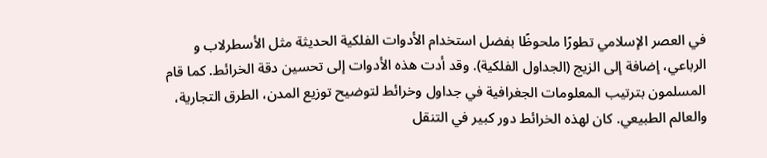في العصر الإسلامي تطورًا ملحوظًا بفضل استخدام الأدوات الفلكية الحديثة مثل الأسطرلاب و الرباعي، إضافة إلى الزيج (الجداول الفلكية). وقد أدت هذه الأدوات إلى تحسين دقة الخرائط. كما قام المسلمون بترتيب المعلومات الجغرافية في جداول وخرائط لتوضيح توزيع المدن، الطرق التجارية، والعالم الطبيعي. كان لهذه الخرائط دور كبير في التنقل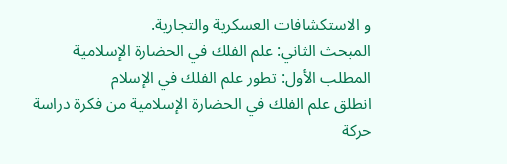و الاستكشافات العسكرية والتجارية.
المبحث الثاني: علم الفلك في الحضارة الإسلامية
المطلب الأول: تطور علم الفلك في الإسلام
انطلق علم الفلك في الحضارة الإسلامية من فكرة دراسة حركة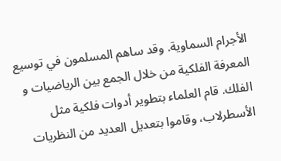الأجرام السماوية. وقد ساهم المسلمون في توسيع المعرفة الفلكية من خلال الجمع بين الرياضيات و الفلك. قام العلماء بتطوير أدوات فلكية مثل الأسطرلاب، وقاموا بتعديل العديد من النظريات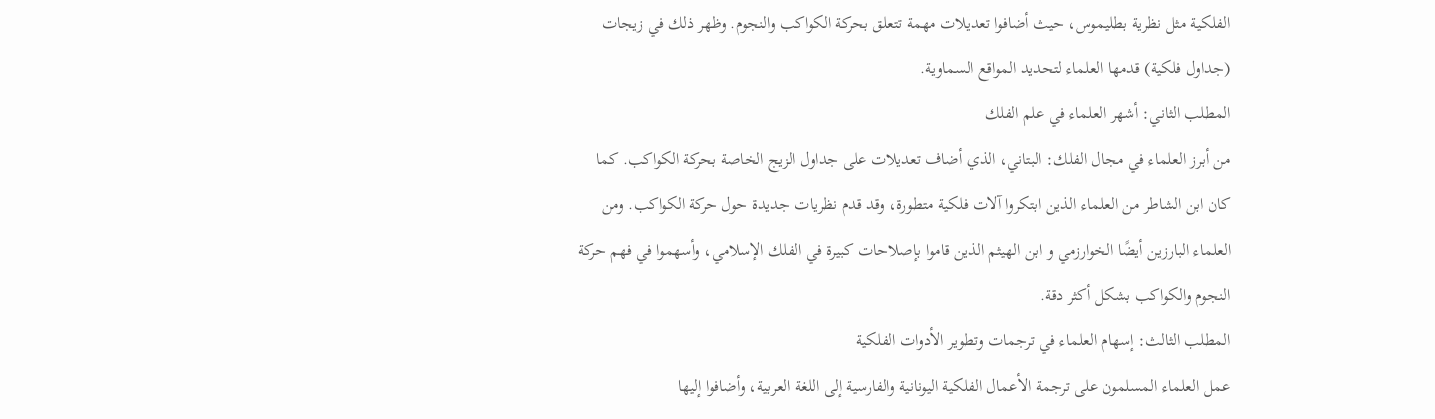الفلكية مثل نظرية بطليموس، حيث أضافوا تعديلات مهمة تتعلق بحركة الكواكب والنجوم. وظهر ذلك في زيجات (جداول فلكية) قدمها العلماء لتحديد المواقع السماوية.
المطلب الثاني: أشهر العلماء في علم الفلك
من أبرز العلماء في مجال الفلك: البتاني، الذي أضاف تعديلات على جداول الزيج الخاصة بحركة الكواكب. كما كان ابن الشاطر من العلماء الذين ابتكروا آلات فلكية متطورة، وقد قدم نظريات جديدة حول حركة الكواكب. ومن العلماء البارزين أيضًا الخوارزمي و ابن الهيثم الذين قاموا بإصلاحات كبيرة في الفلك الإسلامي، وأسهموا في فهم حركة النجوم والكواكب بشكل أكثر دقة.
المطلب الثالث: إسهام العلماء في ترجمات وتطوير الأدوات الفلكية
عمل العلماء المسلمون على ترجمة الأعمال الفلكية اليونانية والفارسية إلى اللغة العربية، وأضافوا إليها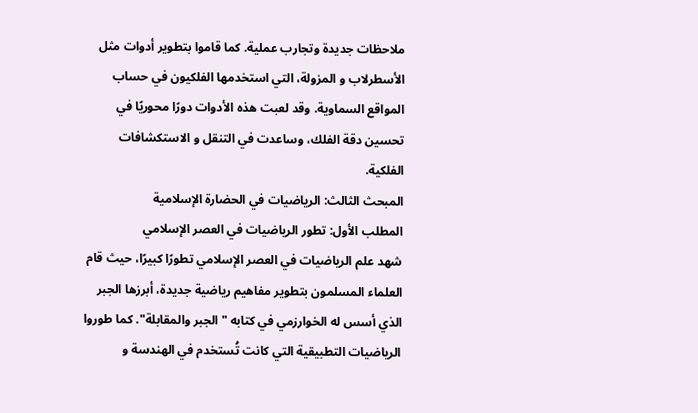ملاحظات جديدة وتجارب عملية. كما قاموا بتطوير أدوات مثل الأسطرلاب و المزولة، التي استخدمها الفلكيون في حساب المواقع السماوية. وقد لعبت هذه الأدوات دورًا محوريًا في تحسين دقة الفلك، وساعدت في التنقل و الاستكشافات الفلكية.
المبحث الثالث: الرياضيات في الحضارة الإسلامية
المطلب الأول: تطور الرياضيات في العصر الإسلامي
شهد علم الرياضيات في العصر الإسلامي تطورًا كبيرًا، حيث قام العلماء المسلمون بتطوير مفاهيم رياضية جديدة، أبرزها الجبر الذي أسس له الخوارزمي في كتابه "الجبر والمقابلة". كما طوروا الرياضيات التطبيقية التي كانت تُستخدم في الهندسة و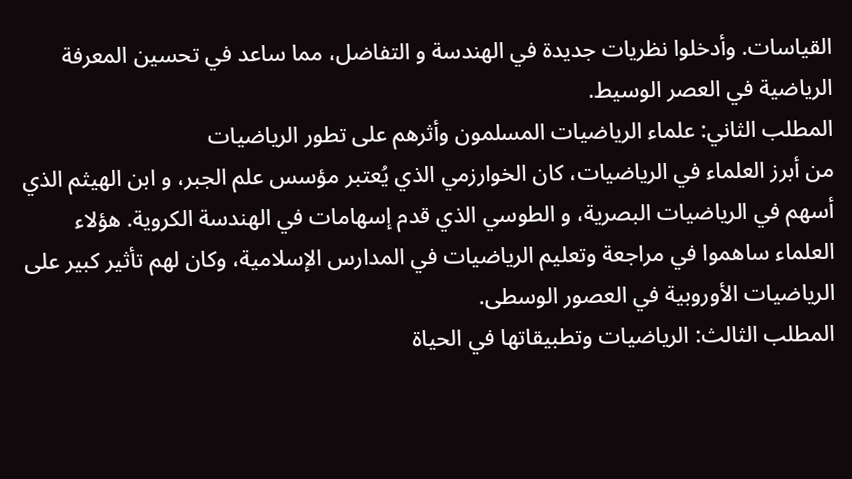القياسات. وأدخلوا نظريات جديدة في الهندسة و التفاضل، مما ساعد في تحسين المعرفة الرياضية في العصر الوسيط.
المطلب الثاني: علماء الرياضيات المسلمون وأثرهم على تطور الرياضيات
من أبرز العلماء في الرياضيات، كان الخوارزمي الذي يُعتبر مؤسس علم الجبر، و ابن الهيثم الذي أسهم في الرياضيات البصرية، و الطوسي الذي قدم إسهامات في الهندسة الكروية. هؤلاء العلماء ساهموا في مراجعة وتعليم الرياضيات في المدارس الإسلامية، وكان لهم تأثير كبير على الرياضيات الأوروبية في العصور الوسطى.
المطلب الثالث: الرياضيات وتطبيقاتها في الحياة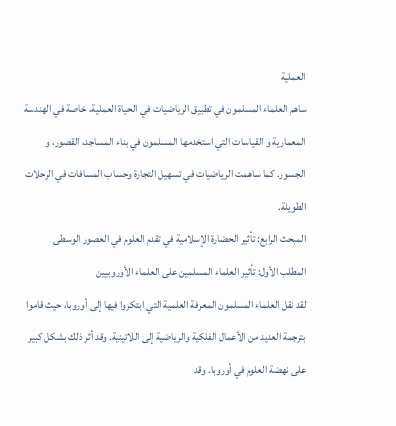العملية
ساهم العلماء المسلمون في تطبيق الرياضيات في الحياة العملية، خاصة في الهندسة المعمارية و القياسات التي استخدمها المسلمون في بناء المساجد، القصور، و الجسور. كما ساهمت الرياضيات في تسهيل التجارة وحساب المسافات في الرحلات الطويلة.
المبحث الرابع: تأثير الحضارة الإسلامية في تقدم العلوم في العصور الوسطى
المطلب الأول: تأثير العلماء المسلمين على العلماء الأوروبيين
لقد نقل العلماء المسلمون المعرفة العلمية التي ابتكروا فيها إلى أوروبا، حيث قاموا بترجمة العديد من الأعمال الفلكية والرياضية إلى اللاتينية. وقد أثر ذلك بشكل كبير على نهضة العلوم في أوروبا. وقد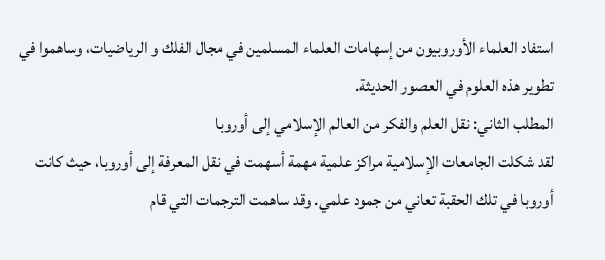استفاد العلماء الأوروبيون من إسهامات العلماء المسلمين في مجال الفلك و الرياضيات، وساهموا في تطوير هذه العلوم في العصور الحديثة.
المطلب الثاني: نقل العلم والفكر من العالم الإسلامي إلى أوروبا
لقد شكلت الجامعات الإسلامية مراكز علمية مهمة أسهمت في نقل المعرفة إلى أوروبا، حيث كانت أوروبا في تلك الحقبة تعاني من جمود علمي. وقد ساهمت الترجمات التي قام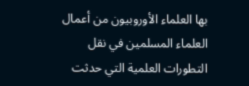بها العلماء الأوروبيون من أعمال العلماء المسلمين في نقل التطورات العلمية التي حدثت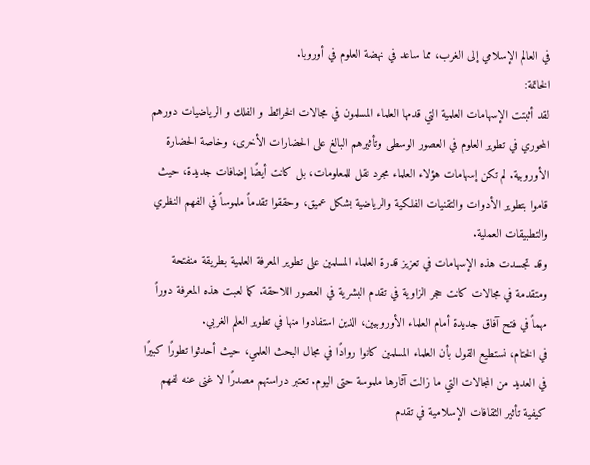في العالم الإسلامي إلى الغرب، مما ساعد في نهضة العلوم في أوروبا.
الخاتمة:
لقد أثبتت الإسهامات العلمية التي قدمها العلماء المسلمون في مجالات الخرائط و الفلك و الرياضيات دورهم المحوري في تطوير العلوم في العصور الوسطى وتأثيرهم البالغ على الحضارات الأخرى، وخاصة الحضارة الأوروبية. لم تكن إسهامات هؤلاء العلماء مجرد نقل للمعلومات، بل كانت أيضًا إضافات جديدة، حيث قاموا بتطوير الأدوات والتقنيات الفلكية والرياضية بشكل عميق، وحققوا تقدماً ملموساً في الفهم النظري والتطبيقات العملية.
وقد تجسدت هذه الإسهامات في تعزيز قدرة العلماء المسلمين على تطوير المعرفة العلمية بطريقة منفتحة ومتقدمة في مجالات كانت حجر الزاوية في تقدم البشرية في العصور اللاحقة. كما لعبت هذه المعرفة دوراً مهماً في فتح آفاق جديدة أمام العلماء الأوروبيين، الذين استفادوا منها في تطوير العلم الغربي.
في الختام، نستطيع القول بأن العلماء المسلمين كانوا روادًا في مجال البحث العلمي، حيث أحدثوا تطورًا كبيرًا في العديد من المجالات التي ما زالت آثارها ملموسة حتى اليوم. تعتبر دراستهم مصدرًا لا غنى عنه لفهم كيفية تأثير الثقافات الإسلامية في تقدم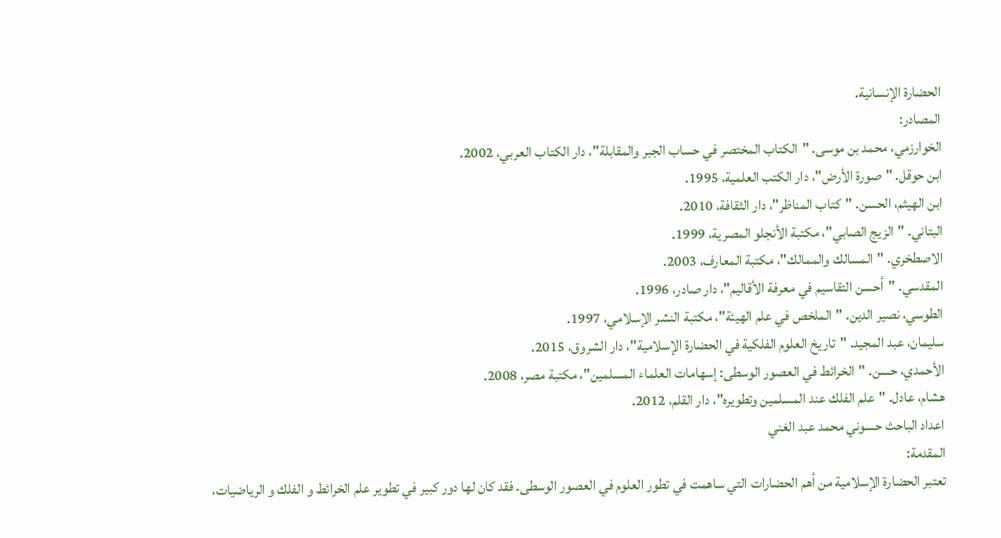الحضارة الإنسانية.
المصادر:
الخوارزمي، محمد بن موسى. "الكتاب المختصر في حساب الجبر والمقابلة"، دار الكتاب العربي، 2002.
ابن حوقل. "صورة الأرض"، دار الكتب العلمية، 1995.
ابن الهيثم، الحسن. "كتاب المناظر"، دار الثقافة، 2010.
البتاني. "الزيج الصابي"، مكتبة الأنجلو المصرية، 1999.
الاصطخري. "المسالك والممالك"، مكتبة المعارف، 2003.
المقدسي. "أحسن التقاسيم في معرفة الأقاليم"، دار صادر، 1996.
الطوسي، نصير الدين. "الملخص في علم الهيئة"، مكتبة النشر الإسلامي، 1997.
سليمان، عبد المجيد. "تاريخ العلوم الفلكية في الحضارة الإسلامية"، دار الشروق، 2015.
الأحمدي، حسن. "الخرائط في العصور الوسطى: إسهامات العلماء المسلمين"، مكتبة مصر، 2008.
هشام، عادل. "علم الفلك عند المسلمين وتطويره"، دار القلم، 2012.
اعداد الباحث حسوني محمد عبد الغني
المقدمة:
تعتبر الحضارة الإسلامية من أهم الحضارات التي ساهمت في تطور العلوم في العصور الوسطى. فقد كان لها دور كبير في تطوير علم الخرائط و الفلك و الرياضيات،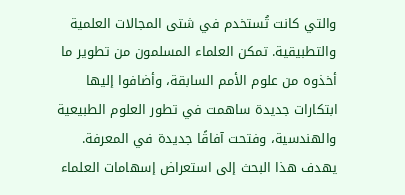والتي كانت تُستخدم في شتى المجالات العلمية والتطبيقية. تمكن العلماء المسلمون من تطوير ما أخذوه من علوم الأمم السابقة، وأضافوا إليها ابتكارات جديدة ساهمت في تطور العلوم الطبيعية والهندسية، وفتحت آفاقًا جديدة في المعرفة. يهدف هذا البحث إلى استعراض إسهامات العلماء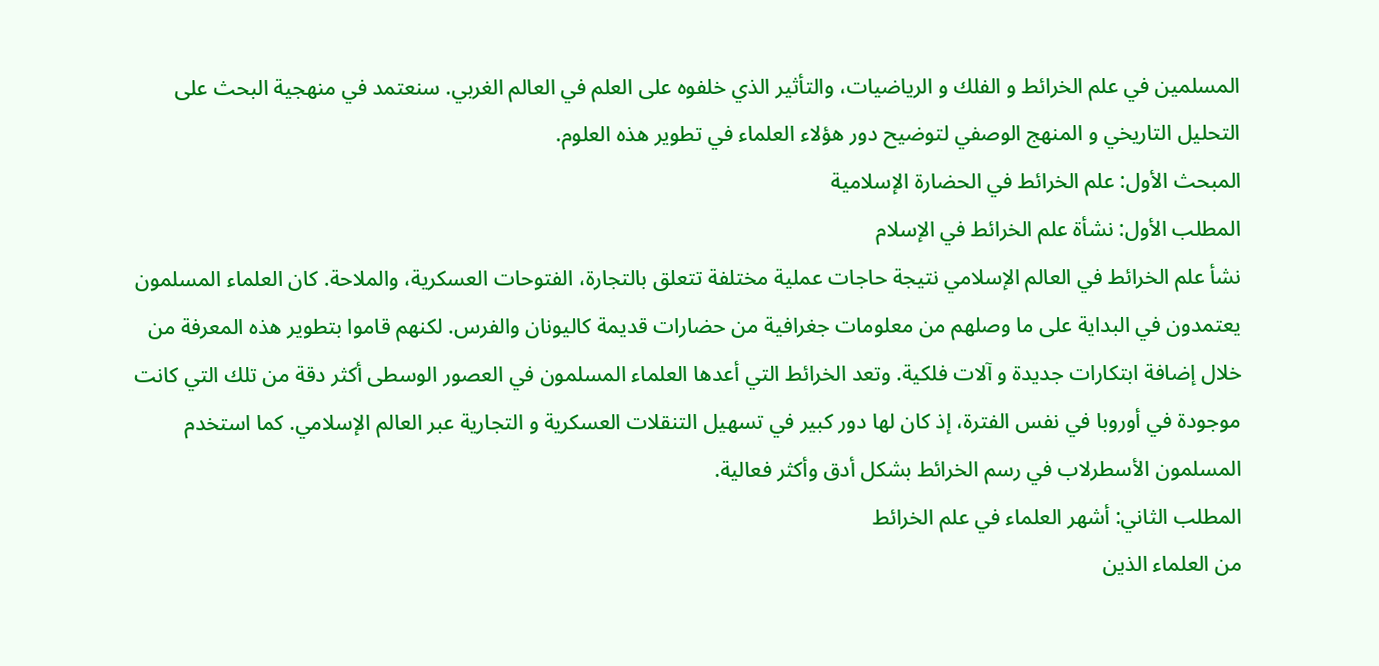المسلمين في علم الخرائط و الفلك و الرياضيات، والتأثير الذي خلفوه على العلم في العالم الغربي. سنعتمد في منهجية البحث على التحليل التاريخي و المنهج الوصفي لتوضيح دور هؤلاء العلماء في تطوير هذه العلوم.
المبحث الأول: علم الخرائط في الحضارة الإسلامية
المطلب الأول: نشأة علم الخرائط في الإسلام
نشأ علم الخرائط في العالم الإسلامي نتيجة حاجات عملية مختلفة تتعلق بالتجارة، الفتوحات العسكرية، والملاحة. كان العلماء المسلمون يعتمدون في البداية على ما وصلهم من معلومات جغرافية من حضارات قديمة كاليونان والفرس. لكنهم قاموا بتطوير هذه المعرفة من خلال إضافة ابتكارات جديدة و آلات فلكية. وتعد الخرائط التي أعدها العلماء المسلمون في العصور الوسطى أكثر دقة من تلك التي كانت موجودة في أوروبا في نفس الفترة، إذ كان لها دور كبير في تسهيل التنقلات العسكرية و التجارية عبر العالم الإسلامي. كما استخدم المسلمون الأسطرلاب في رسم الخرائط بشكل أدق وأكثر فعالية.
المطلب الثاني: أشهر العلماء في علم الخرائط
من العلماء الذين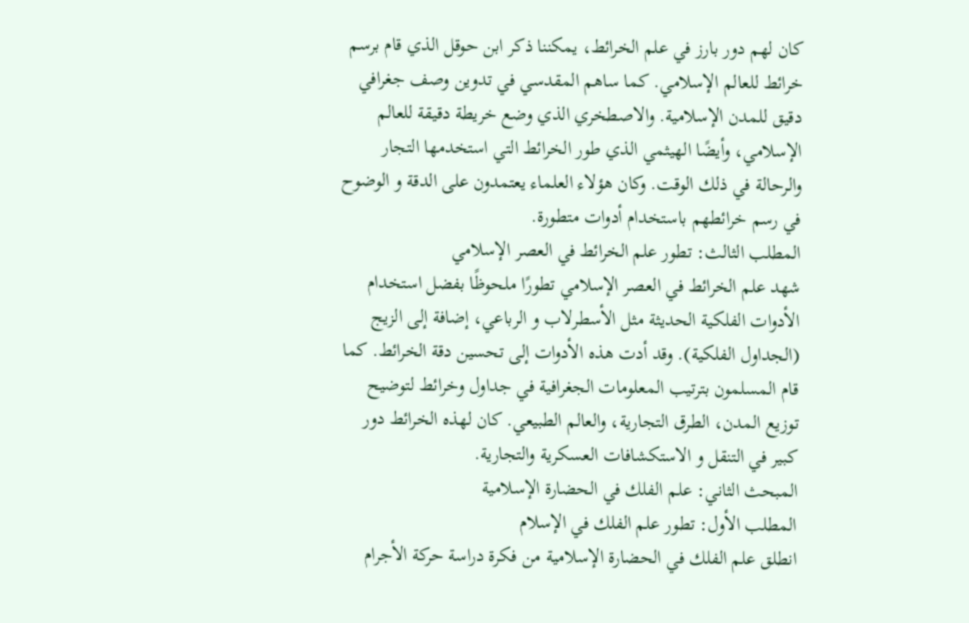كان لهم دور بارز في علم الخرائط، يمكننا ذكر ابن حوقل الذي قام برسم خرائط للعالم الإسلامي. كما ساهم المقدسي في تدوين وصف جغرافي دقيق للمدن الإسلامية. والاصطخري الذي وضع خريطة دقيقة للعالم الإسلامي، وأيضًا الهيثمي الذي طور الخرائط التي استخدمها التجار والرحالة في ذلك الوقت. وكان هؤلاء العلماء يعتمدون على الدقة و الوضوح في رسم خرائطهم باستخدام أدوات متطورة.
المطلب الثالث: تطور علم الخرائط في العصر الإسلامي
شهد علم الخرائط في العصر الإسلامي تطورًا ملحوظًا بفضل استخدام الأدوات الفلكية الحديثة مثل الأسطرلاب و الرباعي، إضافة إلى الزيج (الجداول الفلكية). وقد أدت هذه الأدوات إلى تحسين دقة الخرائط. كما قام المسلمون بترتيب المعلومات الجغرافية في جداول وخرائط لتوضيح توزيع المدن، الطرق التجارية، والعالم الطبيعي. كان لهذه الخرائط دور كبير في التنقل و الاستكشافات العسكرية والتجارية.
المبحث الثاني: علم الفلك في الحضارة الإسلامية
المطلب الأول: تطور علم الفلك في الإسلام
انطلق علم الفلك في الحضارة الإسلامية من فكرة دراسة حركة الأجرام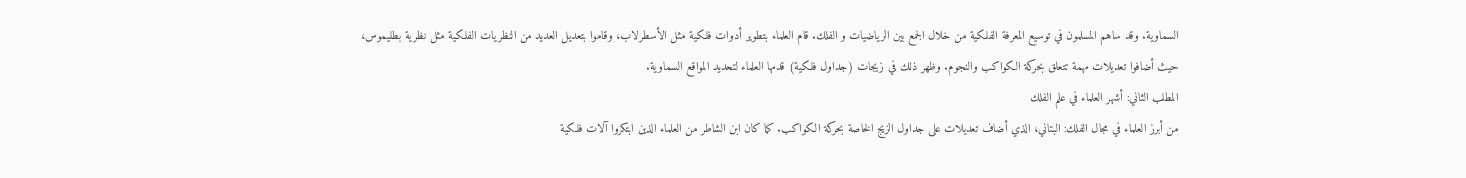السماوية. وقد ساهم المسلمون في توسيع المعرفة الفلكية من خلال الجمع بين الرياضيات و الفلك. قام العلماء بتطوير أدوات فلكية مثل الأسطرلاب، وقاموا بتعديل العديد من النظريات الفلكية مثل نظرية بطليموس، حيث أضافوا تعديلات مهمة تتعلق بحركة الكواكب والنجوم. وظهر ذلك في زيجات (جداول فلكية) قدمها العلماء لتحديد المواقع السماوية.
المطلب الثاني: أشهر العلماء في علم الفلك
من أبرز العلماء في مجال الفلك: البتاني، الذي أضاف تعديلات على جداول الزيج الخاصة بحركة الكواكب. كما كان ابن الشاطر من العلماء الذين ابتكروا آلات فلكية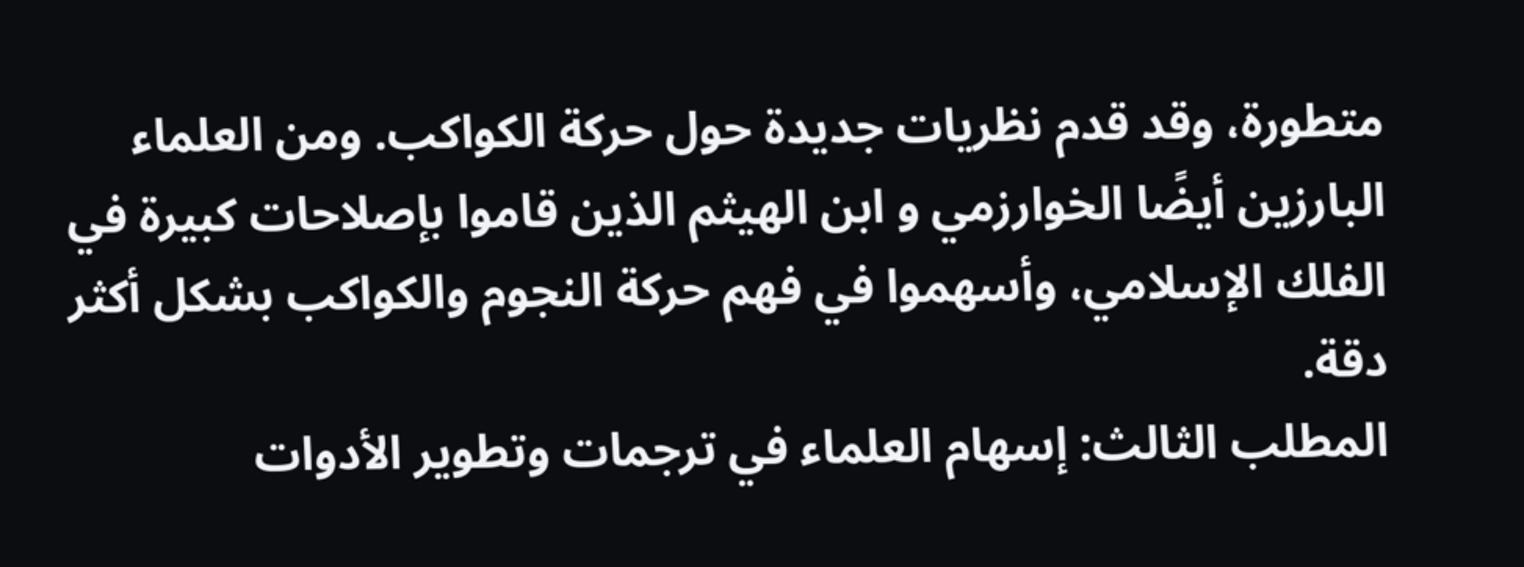متطورة، وقد قدم نظريات جديدة حول حركة الكواكب. ومن العلماء البارزين أيضًا الخوارزمي و ابن الهيثم الذين قاموا بإصلاحات كبيرة في الفلك الإسلامي، وأسهموا في فهم حركة النجوم والكواكب بشكل أكثر دقة.
المطلب الثالث: إسهام العلماء في ترجمات وتطوير الأدوات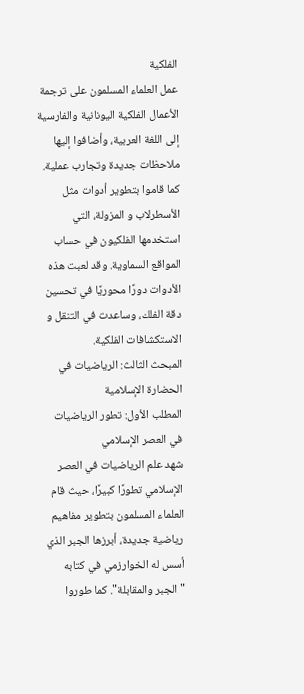الفلكية
عمل العلماء المسلمون على ترجمة الأعمال الفلكية اليونانية والفارسية إلى اللغة العربية، وأضافوا إليها ملاحظات جديدة وتجارب عملية. كما قاموا بتطوير أدوات مثل الأسطرلاب و المزولة، التي استخدمها الفلكيون في حساب المواقع السماوية. وقد لعبت هذه الأدوات دورًا محوريًا في تحسين دقة الفلك، وساعدت في التنقل و الاستكشافات الفلكية.
المبحث الثالث: الرياضيات في الحضارة الإسلامية
المطلب الأول: تطور الرياضيات في العصر الإسلامي
شهد علم الرياضيات في العصر الإسلامي تطورًا كبيرًا، حيث قام العلماء المسلمون بتطوير مفاهيم رياضية جديدة، أبرزها الجبر الذي أسس له الخوارزمي في كتابه "الجبر والمقابلة". كما طوروا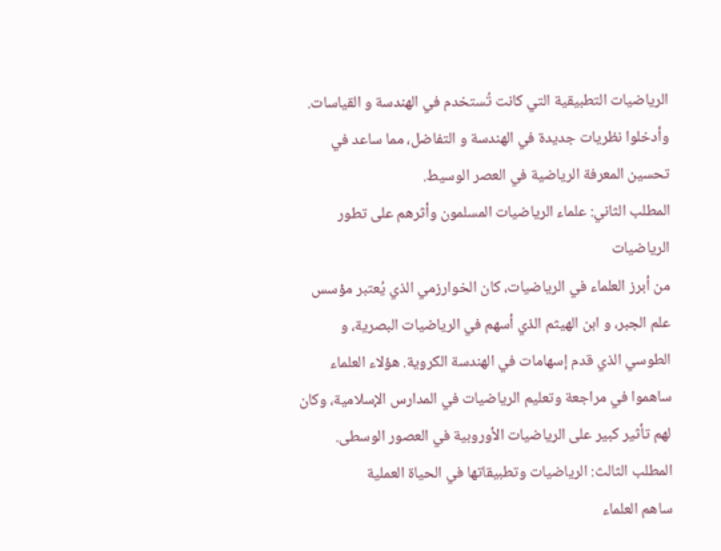الرياضيات التطبيقية التي كانت تُستخدم في الهندسة و القياسات. وأدخلوا نظريات جديدة في الهندسة و التفاضل، مما ساعد في تحسين المعرفة الرياضية في العصر الوسيط.
المطلب الثاني: علماء الرياضيات المسلمون وأثرهم على تطور الرياضيات
من أبرز العلماء في الرياضيات، كان الخوارزمي الذي يُعتبر مؤسس علم الجبر، و ابن الهيثم الذي أسهم في الرياضيات البصرية، و الطوسي الذي قدم إسهامات في الهندسة الكروية. هؤلاء العلماء ساهموا في مراجعة وتعليم الرياضيات في المدارس الإسلامية، وكان لهم تأثير كبير على الرياضيات الأوروبية في العصور الوسطى.
المطلب الثالث: الرياضيات وتطبيقاتها في الحياة العملية
ساهم العلماء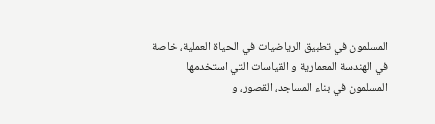المسلمون في تطبيق الرياضيات في الحياة العملية، خاصة في الهندسة المعمارية و القياسات التي استخدمها المسلمون في بناء المساجد، القصور، و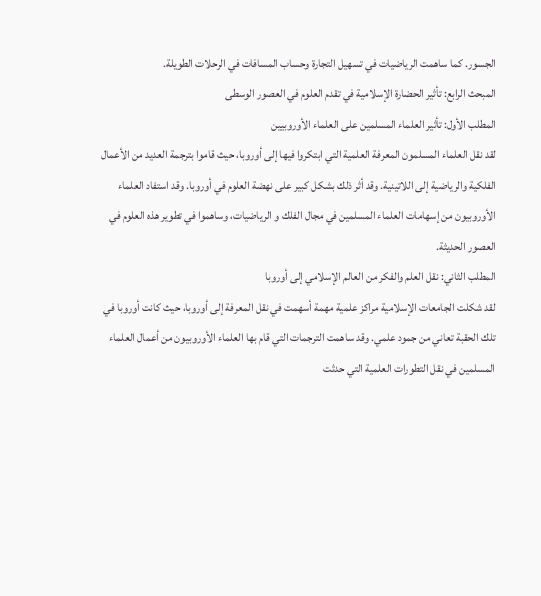الجسور. كما ساهمت الرياضيات في تسهيل التجارة وحساب المسافات في الرحلات الطويلة.
المبحث الرابع: تأثير الحضارة الإسلامية في تقدم العلوم في العصور الوسطى
المطلب الأول: تأثير العلماء المسلمين على العلماء الأوروبيين
لقد نقل العلماء المسلمون المعرفة العلمية التي ابتكروا فيها إلى أوروبا، حيث قاموا بترجمة العديد من الأعمال الفلكية والرياضية إلى اللاتينية. وقد أثر ذلك بشكل كبير على نهضة العلوم في أوروبا. وقد استفاد العلماء الأوروبيون من إسهامات العلماء المسلمين في مجال الفلك و الرياضيات، وساهموا في تطوير هذه العلوم في العصور الحديثة.
المطلب الثاني: نقل العلم والفكر من العالم الإسلامي إلى أوروبا
لقد شكلت الجامعات الإسلامية مراكز علمية مهمة أسهمت في نقل المعرفة إلى أوروبا، حيث كانت أوروبا في تلك الحقبة تعاني من جمود علمي. وقد ساهمت الترجمات التي قام بها العلماء الأوروبيون من أعمال العلماء المسلمين في نقل التطورات العلمية التي حدثت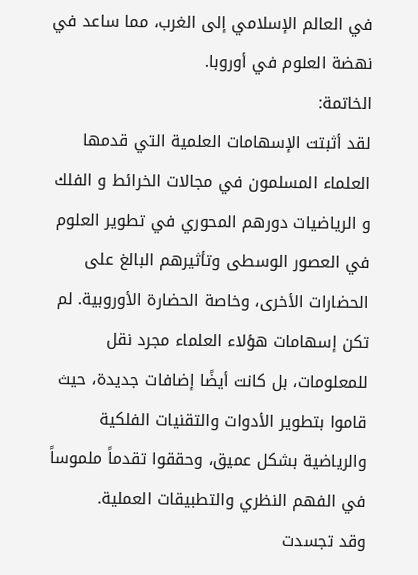في العالم الإسلامي إلى الغرب، مما ساعد في نهضة العلوم في أوروبا.
الخاتمة:
لقد أثبتت الإسهامات العلمية التي قدمها العلماء المسلمون في مجالات الخرائط و الفلك و الرياضيات دورهم المحوري في تطوير العلوم في العصور الوسطى وتأثيرهم البالغ على الحضارات الأخرى، وخاصة الحضارة الأوروبية. لم تكن إسهامات هؤلاء العلماء مجرد نقل للمعلومات، بل كانت أيضًا إضافات جديدة، حيث قاموا بتطوير الأدوات والتقنيات الفلكية والرياضية بشكل عميق، وحققوا تقدماً ملموساً في الفهم النظري والتطبيقات العملية.
وقد تجسدت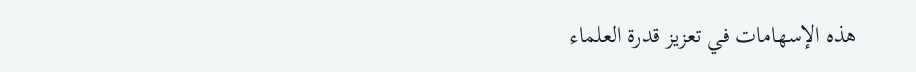هذه الإسهامات في تعزيز قدرة العلماء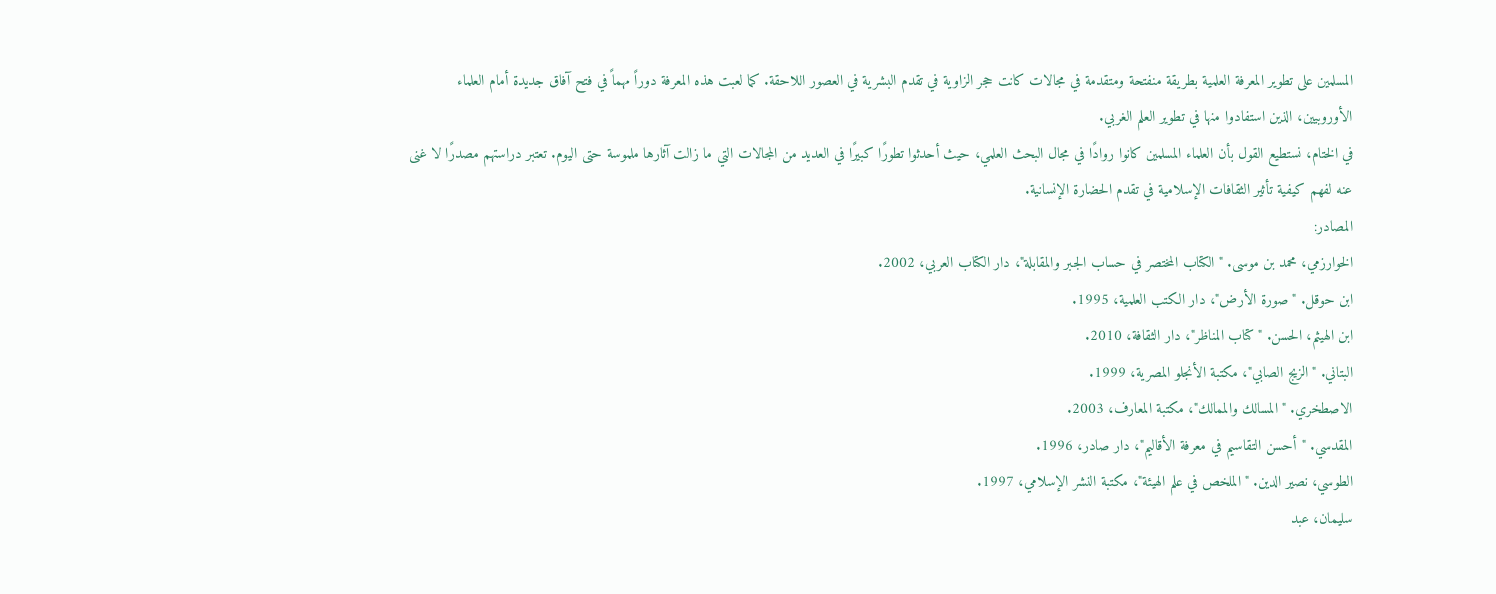المسلمين على تطوير المعرفة العلمية بطريقة منفتحة ومتقدمة في مجالات كانت حجر الزاوية في تقدم البشرية في العصور اللاحقة. كما لعبت هذه المعرفة دوراً مهماً في فتح آفاق جديدة أمام العلماء الأوروبيين، الذين استفادوا منها في تطوير العلم الغربي.
في الختام، نستطيع القول بأن العلماء المسلمين كانوا روادًا في مجال البحث العلمي، حيث أحدثوا تطورًا كبيرًا في العديد من المجالات التي ما زالت آثارها ملموسة حتى اليوم. تعتبر دراستهم مصدرًا لا غنى عنه لفهم كيفية تأثير الثقافات الإسلامية في تقدم الحضارة الإنسانية.
المصادر:
الخوارزمي، محمد بن موسى. "الكتاب المختصر في حساب الجبر والمقابلة"، دار الكتاب العربي، 2002.
ابن حوقل. "صورة الأرض"، دار الكتب العلمية، 1995.
ابن الهيثم، الحسن. "كتاب المناظر"، دار الثقافة، 2010.
البتاني. "الزيج الصابي"، مكتبة الأنجلو المصرية، 1999.
الاصطخري. "المسالك والممالك"، مكتبة المعارف، 2003.
المقدسي. "أحسن التقاسيم في معرفة الأقاليم"، دار صادر، 1996.
الطوسي، نصير الدين. "الملخص في علم الهيئة"، مكتبة النشر الإسلامي، 1997.
سليمان، عبد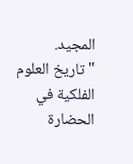المجيد. "تاريخ العلوم الفلكية في الحضارة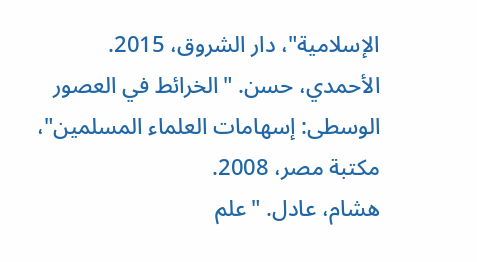الإسلامية"، دار الشروق، 2015.
الأحمدي، حسن. "الخرائط في العصور الوسطى: إسهامات العلماء المسلمين"، مكتبة مصر، 2008.
هشام، عادل. "علم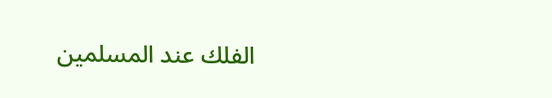الفلك عند المسلمين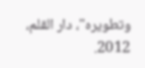وتطويره"، دار القلم، 2012.